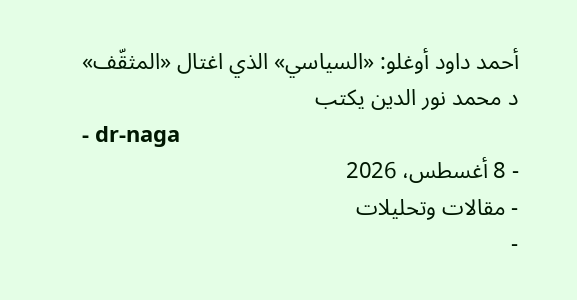أحمد داود أوغلو: «السياسي» الذي اغتال «المثقّف»
د محمد نور الدين يكتب
- dr-naga
- 8 أغسطس، 2026
- مقالات وتحليلات
-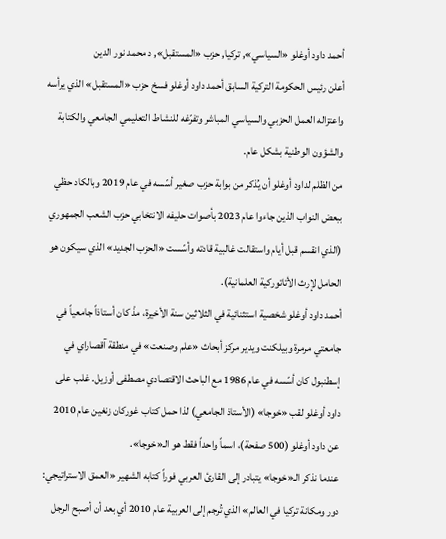أحمد داود أوغلو «السياسي», تركيا, حزب «المستقبل», د محمد نور الدين
أعلن رئيس الحكومة التركية السابق أحمد داود أوغلو فسخ حزب «المستقبل» الذي يرأسه واعتزاله العمل الحزبي والسياسي المباشر وتفرّغه للنشاط التعليمي الجامعي والكتابة والشؤون الوطنية بشكل عام.
من الظلم لداود أوغلو أن يُذكر من بوابة حزب صغير أسّسه في عام 2019 وبالكاد حظي ببعض النواب الذين جاءوا عام 2023 بأصوات حليفه الانتخابي حزب الشعب الجمهوري (الذي انقسم قبل أيام واستقالت غالبية قادته وأسّست «الحزب الجديد» الذي سيكون هو الحامل لإرث الأتاتوركية العلمانية).
أحمد داود أوغلو شخصية استثنائية في الثلاثين سنة الأخيرة، مذْ كان أستاذاً جامعياً في جامعتي مرمرة وبيلكنت ويدير مركز أبحاث «علم وصنعت» في منطقة آقصاراي في إسطنبول كان أسّسه في عام 1986 مع الباحث الاقتصادي مصطفى أوزيل. غلب على داود أوغلو لقب «خوجا» (الأستاذ الجامعي) لذا حمل كتاب غوركان زنغين عام 2010 عن داود أوغلو (500 صفحة)، اسماً واحداً فقط هو الـ«خوجا».
عندما نذكر الـ«خوجا» يتبادر إلى القارئ العربي فوراً كتابه الشهير «العمق الاستراتيجي: دور ومكانة تركيا في العالم» الذي تُرجم إلى العربية عام 2010 أي بعد أن أصبح الرجل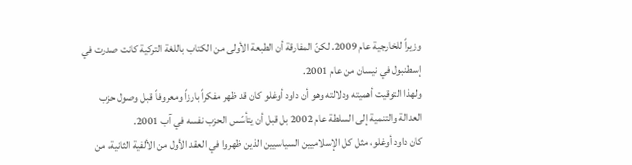وزيراً للخارجية عام 2009. لكنّ المفارقة أن الطبعة الأولى من الكتاب باللغة التركية كانت صدرت في إسطنبول في نيسان من عام 2001.
ولهذا التوقيت أهميته ودلالته وهو أن داود أوغلو كان قد ظهر مفكراً بارزاً ومعروفاً قبل وصول حزب العدالة والتنمية إلى السلطة عام 2002 بل قبل أن يتأسّس الحزب نفسه في آب 2001.
كان داود أوغلو، مثل كل الإسلاميين السياسيين الذين ظهروا في العقد الأول من الألفية الثانية، من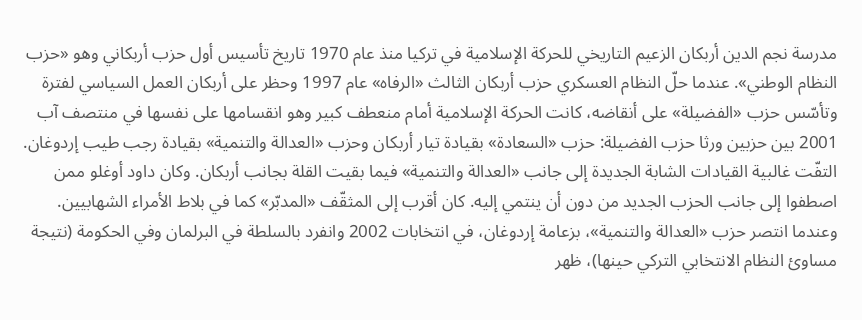مدرسة نجم الدين أربكان الزعيم التاريخي للحركة الإسلامية في تركيا منذ عام 1970 تاريخ تأسيس أول حزب أربكاني وهو «حزب النظام الوطني». عندما حلّ النظام العسكري حزب أربكان الثالث «الرفاه» عام 1997 وحظر على أربكان العمل السياسي لفترة وتأسّس حزب «الفضيلة» على أنقاضه، كانت الحركة الإسلامية أمام منعطف كبير وهو انقسامها على نفسها في منتصف آب 2001 بين حزبين ورثا حزب الفضيلة: حزب «السعادة» بقيادة تيار أربكان وحزب «العدالة والتنمية» بقيادة رجب طيب إردوغان.
التفّت غالبية القيادات الشابة الجديدة إلى جانب «العدالة والتنمية» فيما بقيت القلة بجانب أربكان. وكان داود أوغلو ممن اصطفوا إلى جانب الحزب الجديد من دون أن ينتمي إليه. كان أقرب إلى المثقّف «المدبّر» كما في بلاط الأمراء الشهابيين.
وعندما انتصر حزب «العدالة والتنمية»، بزعامة إردوغان، في انتخابات 2002 وانفرد بالسلطة في البرلمان وفي الحكومة (نتيجة مساوئ النظام الانتخابي التركي حينها)، ظهر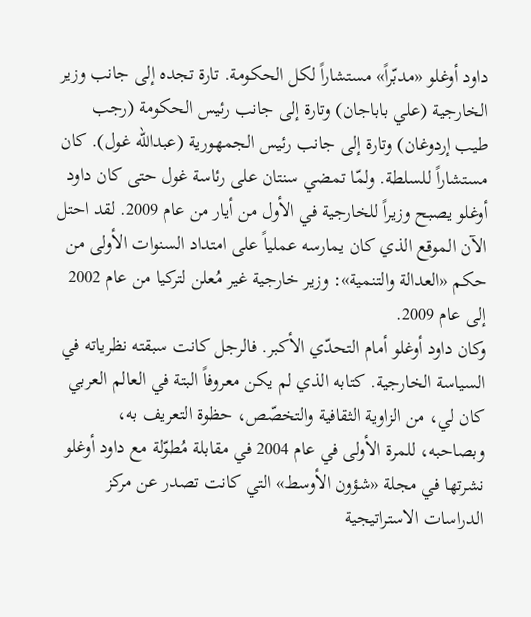داود أوغلو «مدبّراً» مستشاراً لكل الحكومة. تارة تجده إلى جانب وزير الخارجية (علي باباجان) وتارة إلى جانب رئيس الحكومة (رجب طيب إردوغان) وتارة إلى جانب رئيس الجمهورية (عبدالله غول). كان مستشاراً للسلطة. ولمّا تمضي سنتان على رئاسة غول حتى كان داود أوغلو يصبح وزيراً للخارجية في الأول من أيار من عام 2009. لقد احتل الآن الموقع الذي كان يمارسه عملياً على امتداد السنوات الأولى من حكم «العدالة والتنمية»: وزير خارجية غير مُعلن لتركيا من عام 2002 إلى عام 2009.
وكان داود أوغلو أمام التحدّي الأكبر. فالرجل كانت سبقته نظرياته في السياسة الخارجية. كتابه الذي لم يكن معروفاً البتة في العالم العربي كان لي، من الزاوية الثقافية والتخصّص، حظوة التعريف به، وبصاحبه، للمرة الأولى في عام 2004 في مقابلة مُطوّلة مع داود أوغلو نشرتها في مجلة «شؤون الأوسط» التي كانت تصدر عن مركز الدراسات الاستراتيجية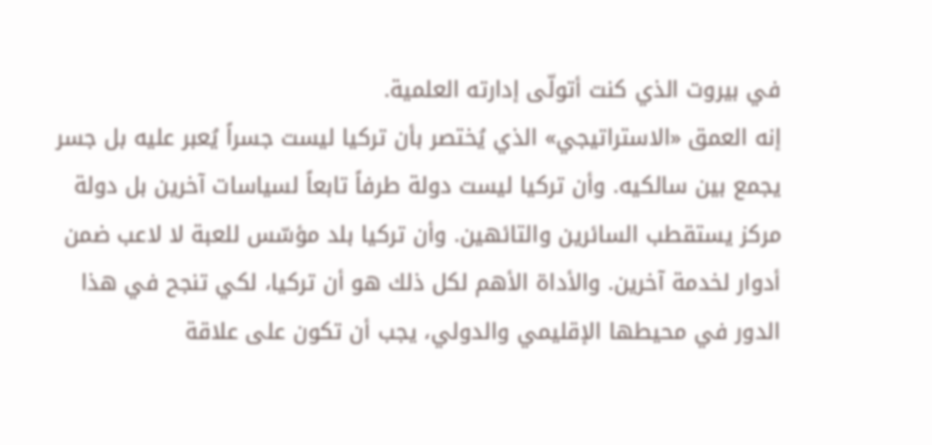في بيروت الذي كنت أتولّى إدارته العلمية.
إنه العمق «الاستراتيجي» الذي يُختصر بأن تركيا ليست جسراً يُعبر عليه بل جسر يجمع بين سالكيه. وأن تركيا ليست دولة طرفاً تابعاً لسياسات آخرين بل دولة مركز يستقطب السائرين والتائهين. وأن تركيا بلد مؤسّس للعبة لا لاعب ضمن أدوار لخدمة آخرين. والأداة الأهم لكل ذلك هو أن تركيا، لكي تنجح في هذا الدور في محيطها الإقليمي والدولي، يجب أن تكون على علاقة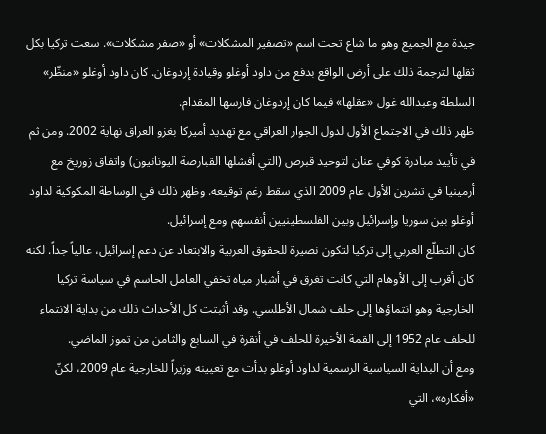جيدة مع الجميع وهو ما شاع تحت اسم «تصفير المشكلات» أو «صفر مشكلات». سعت تركيا بكل ثقلها لترجمة ذلك على أرض الواقع بدفع من داود أوغلو وقيادة إردوغان. كان داود أوغلو «منظّر» السلطة وعبدالله غول «عقلها» فيما كان إردوغان فارسها المقدام.
ظهر ذلك في الاجتماع الأول لدول الجوار العراقي مع تهديد أميركا بغزو العراق نهاية 2002. ومن ثم في تأييد مبادرة كوفي عنان لتوحيد قبرص (التي أفشلها القبارصة اليونانيون) واتفاق زوريخ مع أرمينيا في تشرين الأول عام 2009 الذي سقط رغم توقيعه. وظهر ذلك في الوساطة المكوكية لداود أوغلو بين سوريا وإسرائيل وبين الفلسطينيين أنفسهم ومع إسرائيل.
كان التطلّع العربي إلى تركيا لتكون نصيرة للحقوق العربية والابتعاد عن دعم إسرائيل، عالياً جداً. لكنه كان أقرب إلى الأوهام التي كانت تغرق في أشبار مياه تخفي العامل الحاسم في سياسة تركيا الخارجية وهو انتماؤها إلى حلف شمال الأطلسي. وقد أثبتت كل الأحداث ذلك من بداية الانتماء للحلف عام 1952 إلى القمة الأخيرة للحلف في أنقرة في السابع والثامن من تموز الماضي.
ومع أن البداية السياسية الرسمية لداود أوغلو بدأت مع تعيينه وزيراً للخارجية عام 2009، لكنّ «أفكاره»، التي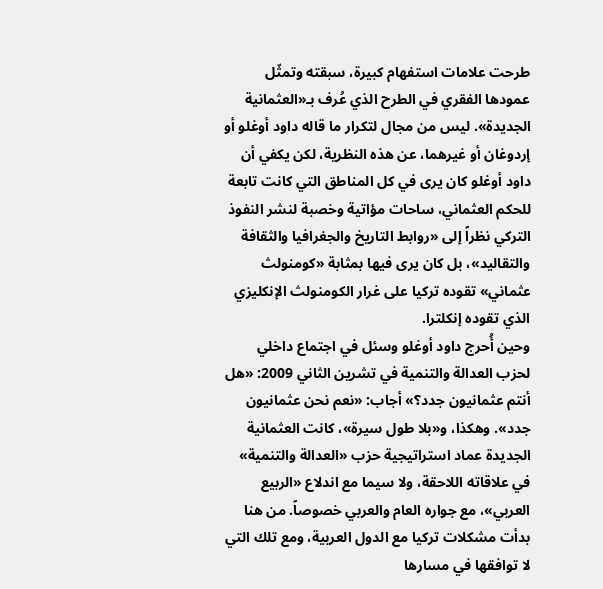طرحت علامات استفهام كبيرة، سبقته وتمثّل عمودها الفقري في الطرح الذي عُرف بـ«العثمانية الجديدة». ليس من مجال لتكرار ما قاله داود أوغلو أو إردوغان أو غيرهما، عن هذه النظرية، لكن يكفي أن داود أوغلو كان يرى في كل المناطق التي كانت تابعة للحكم العثماني، ساحات مؤاتية وخصبة لنشر النفوذ التركي نظراً إلى «روابط التاريخ والجغرافيا والثقافة والتقاليد»، بل كان يرى فيها بمثابة «كومنولث عثماني» تقوده تركيا على غرار الكومنولث الإنكليزي الذي تقوده إنكلترا.
وحين أُحرج داود أوغلو وسئل في اجتماع داخلي لحزب العدالة والتنمية في تشرين الثاني 2009: «هل أنتم عثمانيون جدد؟» أجاب: «نعم نحن عثمانيون جدد». وهكذا، و«بلا طول سيرة»، كانت العثمانية الجديدة عماد استراتيجية حزب «العدالة والتنمية» في علاقاته اللاحقة، ولا سيما مع اندلاع «الربيع العربي»، مع جواره العام والعربي خصوصاً. من هنا بدأت مشكلات تركيا مع الدول العربية، ومع تلك التي لا توافقها في مسارها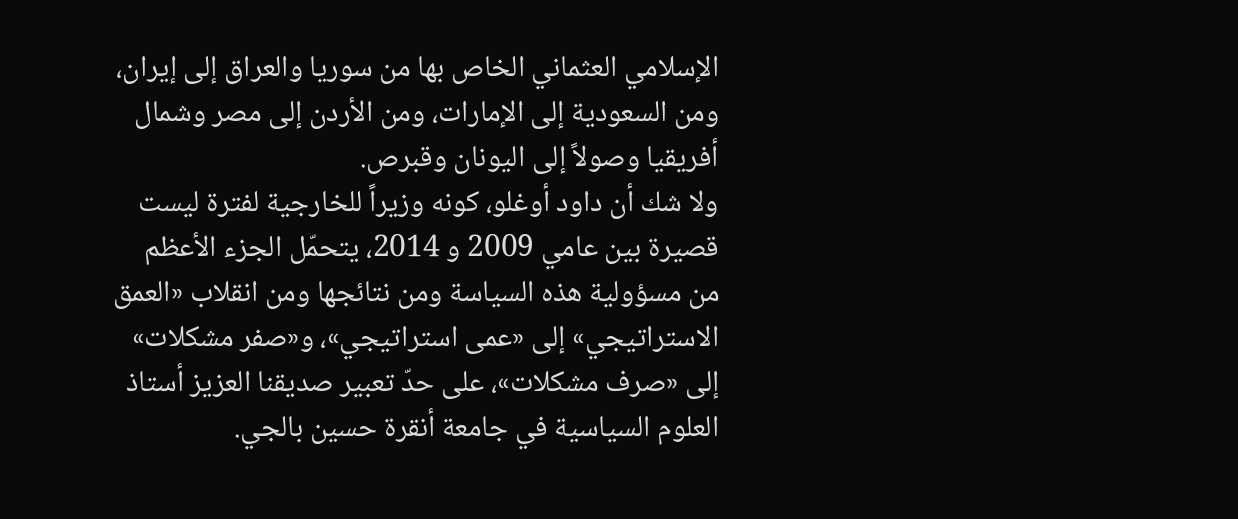الإسلامي العثماني الخاص بها من سوريا والعراق إلى إيران، ومن السعودية إلى الإمارات، ومن الأردن إلى مصر وشمال أفريقيا وصولاً إلى اليونان وقبرص.
ولا شك أن داود أوغلو، كونه وزيراً للخارجية لفترة ليست قصيرة بين عامي 2009 و 2014، يتحمّل الجزء الأعظم من مسؤولية هذه السياسة ومن نتائجها ومن انقلاب «العمق الاستراتيجي» إلى «عمى استراتيجي»، و«صفر مشكلات» إلى «صرف مشكلات»، على حدّ تعبير صديقنا العزيز أستاذ العلوم السياسية في جامعة أنقرة حسين بالجي.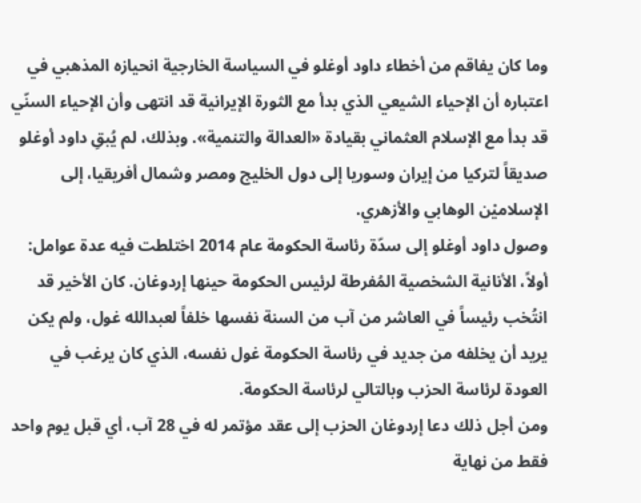وما كان يفاقم من أخطاء داود أوغلو في السياسة الخارجية انحيازه المذهبي في اعتباره أن الإحياء الشيعي الذي بدأ مع الثورة الإيرانية قد انتهى وأن الإحياء السنّي قد بدأ مع الإسلام العثماني بقيادة «العدالة والتنمية». وبذلك، لم يُبقِ داود أوغلو صديقاً لتركيا من إيران وسوريا إلى دول الخليج ومصر وشمال أفريقيا، إلى الإسلاميْن الوهابي والأزهري.
وصول داود أوغلو إلى سدّة رئاسة الحكومة عام 2014 اختلطت فيه عدة عوامل: أولاً، الأنانية الشخصية المُفرطة لرئيس الحكومة حينها إردوغان. كان الأخير قد انتُخب رئيساً في العاشر من آب من السنة نفسها خلفاً لعبدالله غول، ولم يكن يريد أن يخلفه من جديد في رئاسة الحكومة غول نفسه، الذي كان يرغب في العودة لرئاسة الحزب وبالتالي لرئاسة الحكومة.
ومن أجل ذلك دعا إردوغان الحزب إلى عقد مؤتمر له في 28 آب، أي قبل يوم واحد فقط من نهاية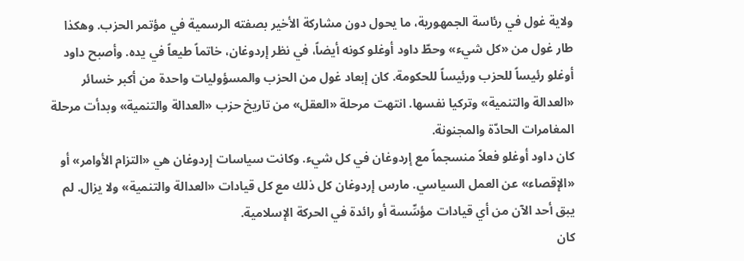ولاية غول في رئاسة الجمهورية، ما يحول دون مشاركة الأخير بصفته الرسمية في مؤتمر الحزب. وهكذا طار غول من «كل شيء» وحطّ داود أوغلو كونه أيضاً، في نظر إردوغان، خاتماً طيعاً في يده. وأصبح داود أوغلو رئيساً للحزب ورئيساً للحكومة. كان إبعاد غول من الحزب والمسؤوليات واحدة من أكبر خسائر «العدالة والتنمية» وتركيا نفسها. انتهت مرحلة «العقل» من تاريخ حزب «العدالة والتنمية» وبدأت مرحلة المغامرات الحادّة والمجنونة.
كان داود أوغلو فعلاً منسجماً مع إردوغان في كل شيء. وكانت سياسات إردوغان هي «التزام الأوامر» أو «الإقصاء» عن العمل السياسي. مارس إردوغان كل ذلك مع كل قيادات «العدالة والتنمية» ولا يزال. لم يبق أحد الآن من أي قيادات مؤسِّسة أو رائدة في الحركة الإسلامية.
كان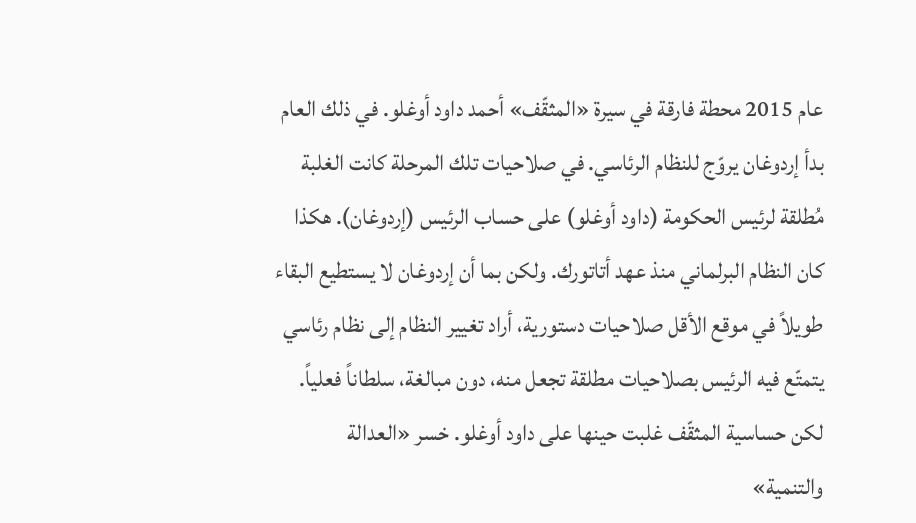عام 2015 محطة فارقة في سيرة «المثقّف» أحمد داود أوغلو. في ذلك العام بدأ إردوغان يروّج للنظام الرئاسي. في صلاحيات تلك المرحلة كانت الغلبة مُطلقة لرئيس الحكومة (داود أوغلو) على حساب الرئيس (إردوغان). هكذا كان النظام البرلماني منذ عهد أتاتورك. ولكن بما أن إردوغان لا يستطيع البقاء طويلاً في موقع الأقل صلاحيات دستورية، أراد تغيير النظام إلى نظام رئاسي يتمتّع فيه الرئيس بصلاحيات مطلقة تجعل منه، دون مبالغة، سلطاناً فعلياً.
لكن حساسية المثقّف غلبت حينها على داود أوغلو. خسر «العدالة والتنمية»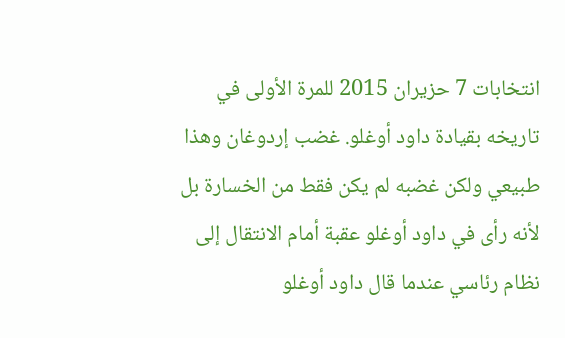انتخابات 7 حزيران 2015 للمرة الأولى في تاريخه بقيادة داود أوغلو. غضب إردوغان وهذا طبيعي ولكن غضبه لم يكن فقط من الخسارة بل لأنه رأى في داود أوغلو عقبة أمام الانتقال إلى نظام رئاسي عندما قال داود أوغلو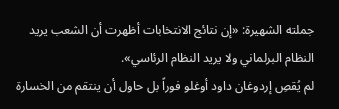جملته الشهيرة: «إن نتائج الانتخابات أظهرت أن الشعب يريد النظام البرلماني ولا يريد النظام الرئاسي».
لم يُقصِ إردوغان داود أوغلو فوراً بل حاول أن ينتقم من الخسارة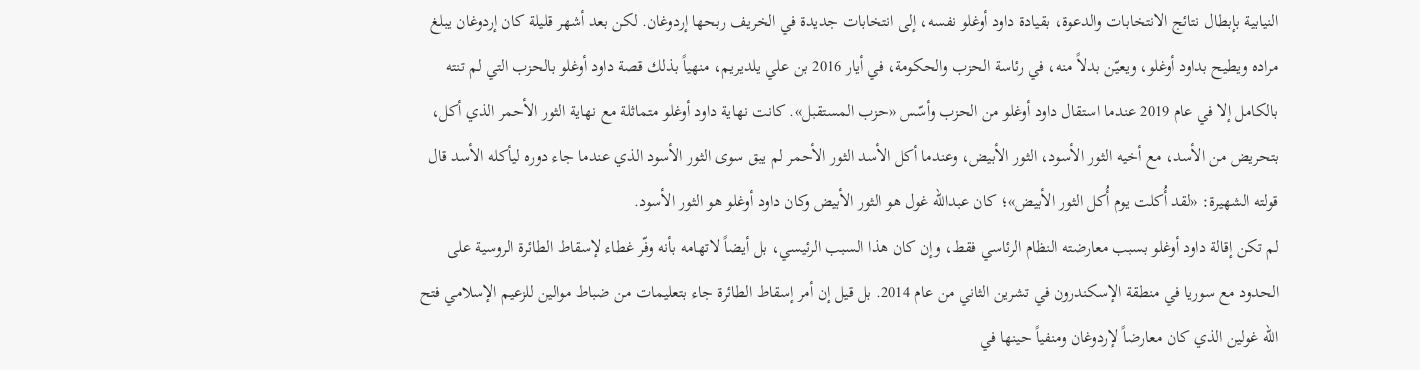النيابية بإبطال نتائج الانتخابات والدعوة، بقيادة داود أوغلو نفسه، إلى انتخابات جديدة في الخريف ربحها إردوغان. لكن بعد أشهر قليلة كان إردوغان يبلغ مراده ويطيح بداود أوغلو، ويعيّن بدلاً منه، في رئاسة الحزب والحكومة، في أيار 2016 بن علي يلديريم، منهياً بذلك قصة داود أوغلو بالحزب التي لم تنته بالكامل إلا في عام 2019 عندما استقال داود أوغلو من الحزب وأسّس «حزب المستقبل». كانت نهاية داود أوغلو متماثلة مع نهاية الثور الأحمر الذي أكل، بتحريض من الأسد، مع أخيه الثور الأسود، الثور الأبيض، وعندما أكل الأسد الثور الأحمر لم يبق سوى الثور الأسود الذي عندما جاء دوره ليأكله الأسد قال قولته الشهيرة: «لقد أُكلت يوم أُكل الثور الأبيض»؛ كان عبدالله غول هو الثور الأبيض وكان داود أوغلو هو الثور الأسود.
لم تكن إقالة داود أوغلو بسبب معارضته النظام الرئاسي فقط، وإن كان هذا السبب الرئيسي، بل أيضاً لاتهامه بأنه وفّر غطاء لإسقاط الطائرة الروسية على الحدود مع سوريا في منطقة الإسكندرون في تشرين الثاني من عام 2014. بل قيل إن أمر إسقاط الطائرة جاء بتعليمات من ضباط موالين للزعيم الإسلامي فتح الله غولين الذي كان معارضاً لإردوغان ومنفياً حينها في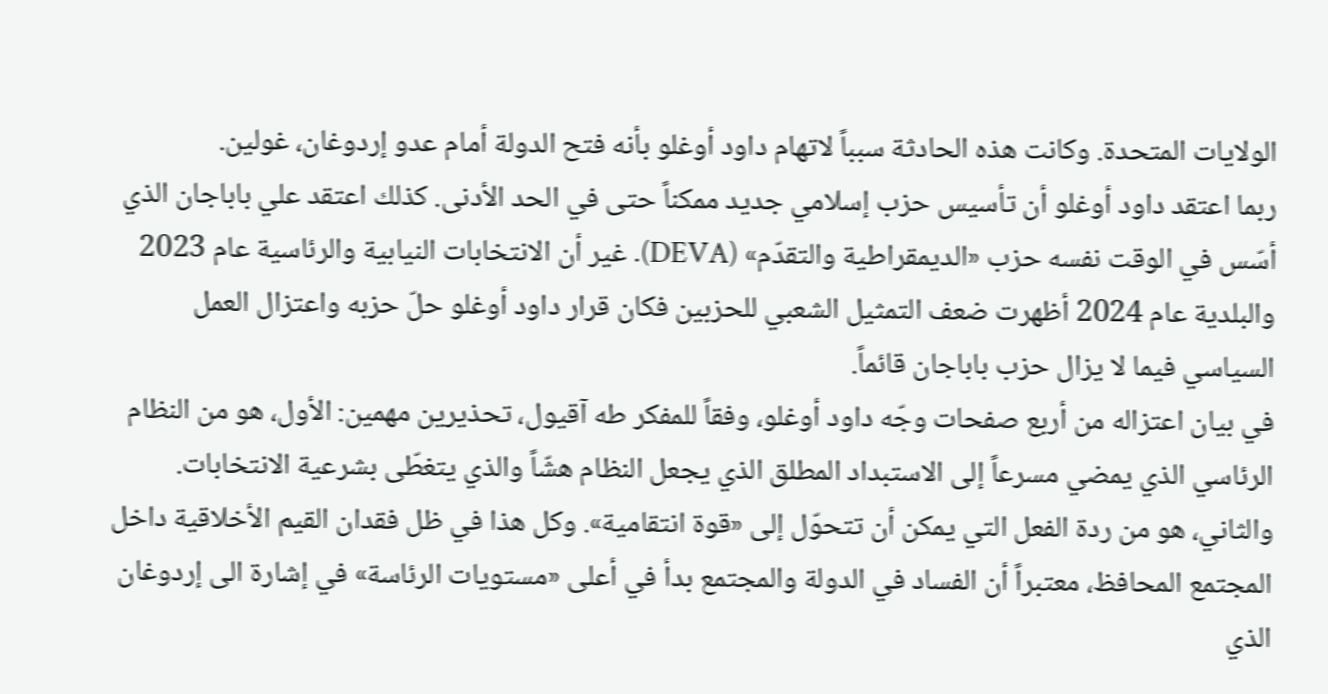الولايات المتحدة. وكانت هذه الحادثة سبباً لاتهام داود أوغلو بأنه فتح الدولة أمام عدو إردوغان، غولين.
ربما اعتقد داود أوغلو أن تأسيس حزب إسلامي جديد ممكناً حتى في الحد الأدنى. كذلك اعتقد علي باباجان الذي أسّس في الوقت نفسه حزب «الديمقراطية والتقدّم» (DEVA). غير أن الانتخابات النيابية والرئاسية عام 2023 والبلدية عام 2024 أظهرت ضعف التمثيل الشعبي للحزبين فكان قرار داود أوغلو حلّ حزبه واعتزال العمل السياسي فيما لا يزال حزب باباجان قائماً.
في بيان اعتزاله من أربع صفحات وجّه داود أوغلو، وفقاً للمفكر طه آقيول، تحذيرين مهمين: الأول، هو من النظام الرئاسي الذي يمضي مسرعاً إلى الاستبداد المطلق الذي يجعل النظام هشّاً والذي يتغطّى بشرعية الانتخابات. والثاني، هو من ردة الفعل التي يمكن أن تتحوّل إلى «قوة انتقامية». وكل هذا في ظل فقدان القيم الأخلاقية داخل المجتمع المحافظ، معتبراً أن الفساد في الدولة والمجتمع بدأ في أعلى «مستويات الرئاسة» في إشارة الى إردوغان الذي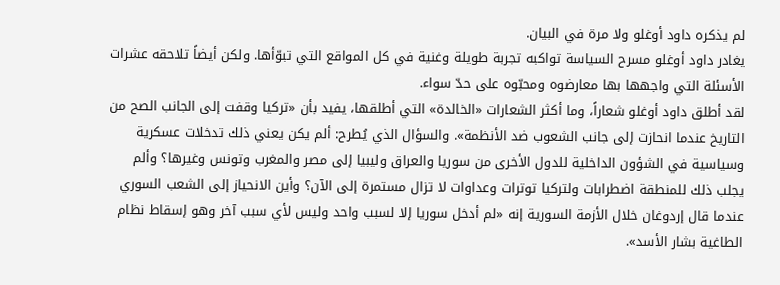لم يذكره داود أوغلو ولا مرة في البيان.
يغادر داود أوغلو مسرح السياسة تواكبه تجربة طويلة وغنية في كل المواقع التي تبوّأها. ولكن أيضاً تلاحقه عشرات الأسئلة التي واجهها بها معارضوه ومحبّوه على حدّ سواء.
لقد أطلق داود أوغلو شعاراً، وما أكثر الشعارات «الخالدة» التي أطلقها، يفيد بأن «تركيا وقفت إلى الجانب الصح من التاريخ عندما انحازت إلى جانب الشعوب ضد الأنظمة». والسؤال الذي يُطرح: ألم يكن يعني ذلك تدخلات عسكرية وسياسية في الشؤون الداخلية للدول الأخرى من سوريا والعراق وليبيا إلى مصر والمغرب وتونس وغيرها؟ وألم يجلب ذلك للمنطقة اضطرابات ولتركيا توترات وعداوات لا تزال مستمرة إلى الآن؟ وأين الانحياز إلى الشعب السوري عندما قال إردوغان خلال الأزمة السورية إنه «لم أدخل سوريا إلا لسبب واحد وليس لأي سبب آخر وهو إسقاط نظام الطاغية بشار الأسد».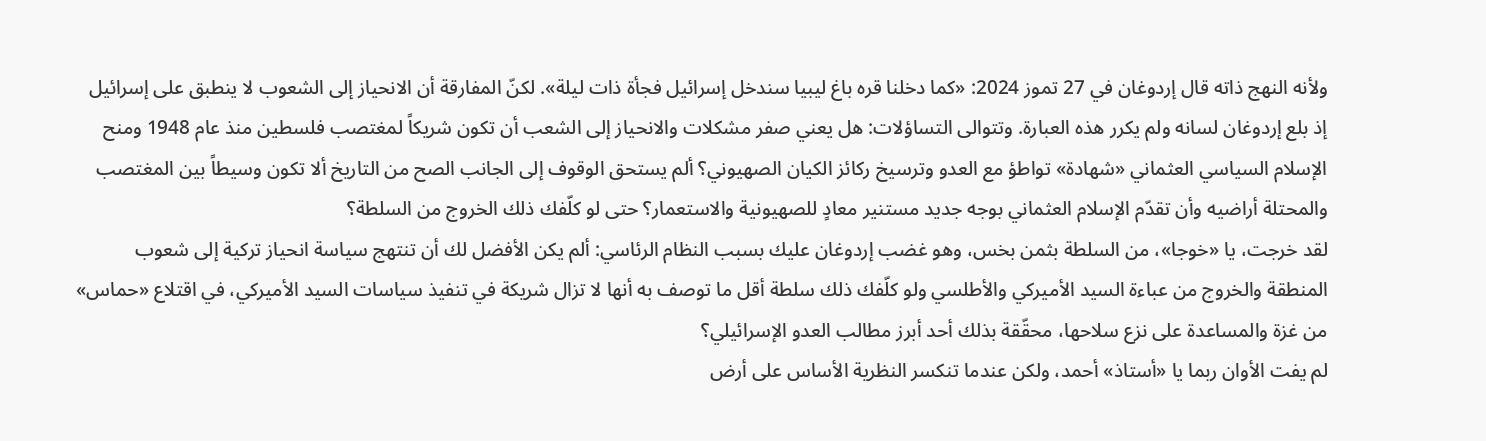ولأنه النهج ذاته قال إردوغان في 27 تموز 2024: «كما دخلنا قره باغ ليبيا سندخل إسرائيل فجأة ذات ليلة». لكنّ المفارقة أن الانحياز إلى الشعوب لا ينطبق على إسرائيل إذ بلع إردوغان لسانه ولم يكرر هذه العبارة. وتتوالى التساؤلات: هل يعني صفر مشكلات والانحياز إلى الشعب أن تكون شريكاً لمغتصب فلسطين منذ عام 1948 ومنح الإسلام السياسي العثماني «شهادة» تواطؤ مع العدو وترسيخ ركائز الكيان الصهيوني؟ ألم يستحق الوقوف إلى الجانب الصح من التاريخ ألا تكون وسيطاً بين المغتصب والمحتلة أراضيه وأن تقدّم الإسلام العثماني بوجه جديد مستنير معادٍ للصهيونية والاستعمار؟ حتى لو كلّفك ذلك الخروج من السلطة؟
لقد خرجت، يا «خوجا»، من السلطة بثمن بخس، وهو غضب إردوغان عليك بسبب النظام الرئاسي: ألم يكن الأفضل لك أن تنتهج سياسة انحياز تركية إلى شعوب المنطقة والخروج من عباءة السيد الأميركي والأطلسي ولو كلّفك ذلك سلطة أقل ما توصف به أنها لا تزال شريكة في تنفيذ سياسات السيد الأميركي، في اقتلاع «حماس» من غزة والمساعدة على نزع سلاحها، محقّقة بذلك أحد أبرز مطالب العدو الإسرائيلي؟
لم يفت الأوان ربما يا «أستاذ» أحمد، ولكن عندما تنكسر النظرية الأساس على أرض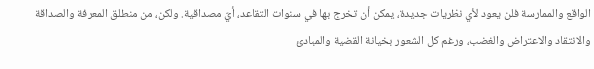الواقع والممارسة فلن يعود لأي نظريات جديدة، يمكن أن تخرج بها في سنوات التقاعد، أيّ مصداقية. ولكن، من منطلق المعرفة والصداقة والانتقاد والاعتراض والغضب، ورغم كل الشعور بخيانة القضية والمبادئ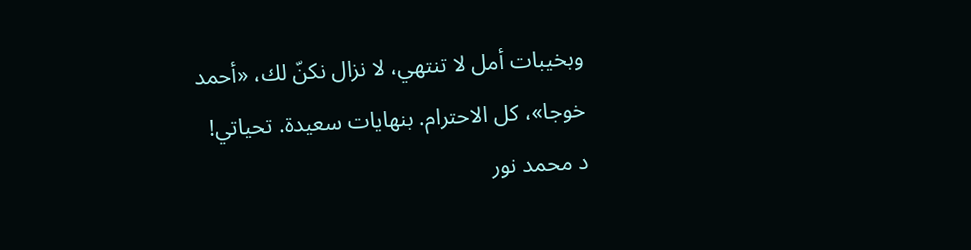وبخيبات أمل لا تنتهي، لا نزال نكنّ لك، «أحمد خوجا»، كل الاحترام. بنهايات سعيدة. تحياتي!
د محمد نور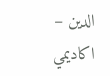الدين – اكاديمي